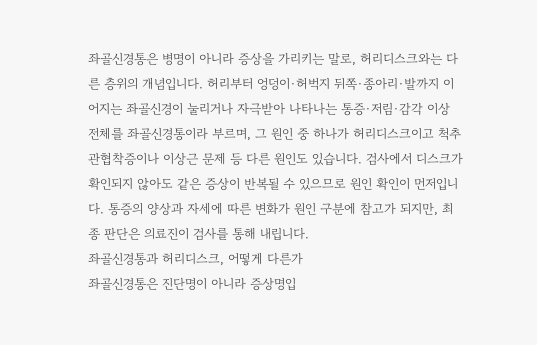좌골신경통은 병명이 아니라 증상을 가리키는 말로, 허리디스크와는 다른 층위의 개념입니다. 허리부터 엉덩이·허벅지 뒤쪽·종아리·발까지 이어지는 좌골신경이 눌리거나 자극받아 나타나는 통증·저림·감각 이상 전체를 좌골신경통이라 부르며, 그 원인 중 하나가 허리디스크이고 척추관협착증이나 이상근 문제 등 다른 원인도 있습니다. 검사에서 디스크가 확인되지 않아도 같은 증상이 반복될 수 있으므로 원인 확인이 먼저입니다. 통증의 양상과 자세에 따른 변화가 원인 구분에 참고가 되지만, 최종 판단은 의료진이 검사를 통해 내립니다.
좌골신경통과 허리디스크, 어떻게 다른가
좌골신경통은 진단명이 아니라 증상명입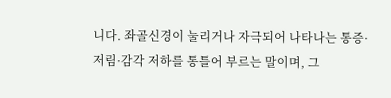니다. 좌골신경이 눌리거나 자극되어 나타나는 통증·저림·감각 저하를 통틀어 부르는 말이며, 그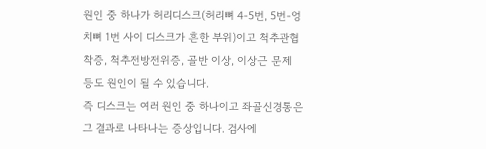원인 중 하나가 허리디스크(허리뼈 4-5번, 5번-엉치뼈 1번 사이 디스크가 흔한 부위)이고 척추관협착증, 척추전방전위증, 골반 이상, 이상근 문제 등도 원인이 될 수 있습니다.
즉 디스크는 여러 원인 중 하나이고 좌골신경통은 그 결과로 나타나는 증상입니다. 검사에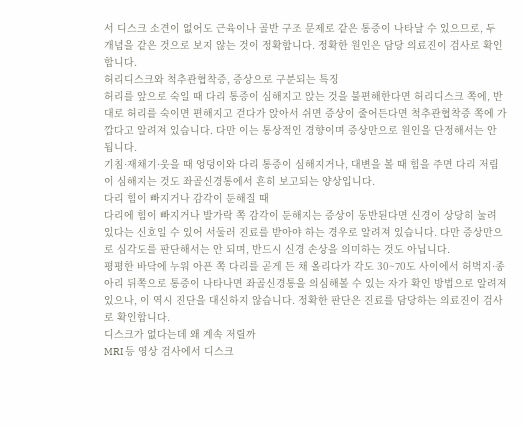서 디스크 소견이 없어도 근육이나 골반 구조 문제로 같은 통증이 나타날 수 있으므로, 두 개념을 같은 것으로 보지 않는 것이 정확합니다. 정확한 원인은 담당 의료진이 검사로 확인합니다.
허리디스크와 척추관협착증, 증상으로 구분되는 특징
허리를 앞으로 숙일 때 다리 통증이 심해지고 앉는 것을 불편해한다면 허리디스크 쪽에, 반대로 허리를 숙이면 편해지고 걷다가 앉아서 쉬면 증상이 줄어든다면 척추관협착증 쪽에 가깝다고 알려져 있습니다. 다만 이는 통상적인 경향이며 증상만으로 원인을 단정해서는 안 됩니다.
기침·재채기·웃을 때 엉덩이와 다리 통증이 심해지거나, 대변을 볼 때 힘을 주면 다리 저림이 심해지는 것도 좌골신경통에서 흔히 보고되는 양상입니다.
다리 힘이 빠지거나 감각이 둔해질 때
다리에 힘이 빠지거나 발가락 쪽 감각이 둔해지는 증상이 동반된다면 신경이 상당히 눌려 있다는 신호일 수 있어 서둘러 진료를 받아야 하는 경우로 알려져 있습니다. 다만 증상만으로 심각도를 판단해서는 안 되며, 반드시 신경 손상을 의미하는 것도 아닙니다.
평평한 바닥에 누워 아픈 쪽 다리를 곧게 든 채 올리다가 각도 30~70도 사이에서 허벅지·종아리 뒤쪽으로 통증이 나타나면 좌골신경통을 의심해볼 수 있는 자가 확인 방법으로 알려져 있으나, 이 역시 진단을 대신하지 않습니다. 정확한 판단은 진료를 담당하는 의료진이 검사로 확인합니다.
디스크가 없다는데 왜 계속 저릴까
MRI 등 영상 검사에서 디스크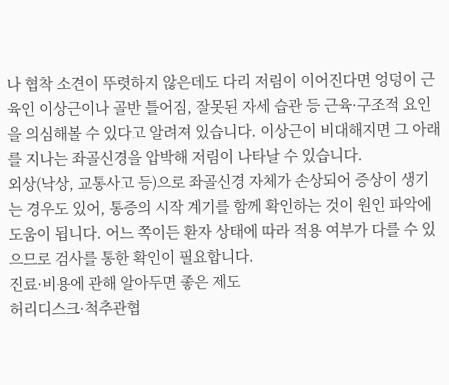나 협착 소견이 뚜렷하지 않은데도 다리 저림이 이어진다면 엉덩이 근육인 이상근이나 골반 틀어짐, 잘못된 자세 습관 등 근육·구조적 요인을 의심해볼 수 있다고 알려져 있습니다. 이상근이 비대해지면 그 아래를 지나는 좌골신경을 압박해 저림이 나타날 수 있습니다.
외상(낙상, 교통사고 등)으로 좌골신경 자체가 손상되어 증상이 생기는 경우도 있어, 통증의 시작 계기를 함께 확인하는 것이 원인 파악에 도움이 됩니다. 어느 쪽이든 환자 상태에 따라 적용 여부가 다를 수 있으므로 검사를 통한 확인이 필요합니다.
진료·비용에 관해 알아두면 좋은 제도
허리디스크·척추관협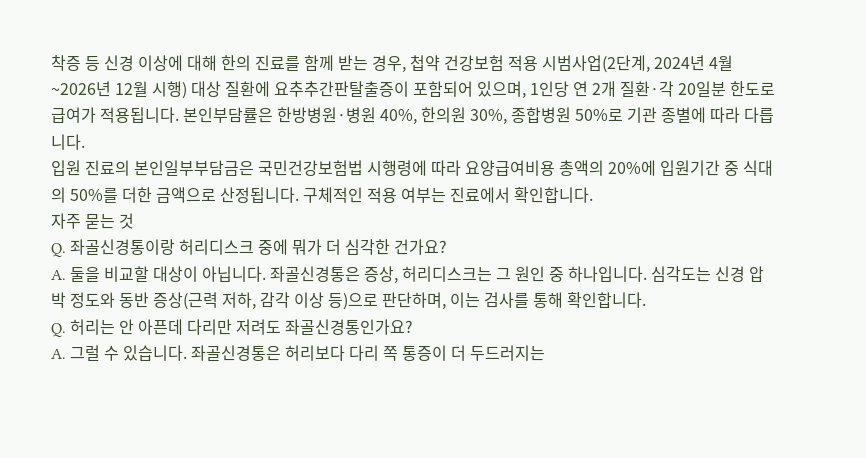착증 등 신경 이상에 대해 한의 진료를 함께 받는 경우, 첩약 건강보험 적용 시범사업(2단계, 2024년 4월~2026년 12월 시행) 대상 질환에 요추추간판탈출증이 포함되어 있으며, 1인당 연 2개 질환·각 20일분 한도로 급여가 적용됩니다. 본인부담률은 한방병원·병원 40%, 한의원 30%, 종합병원 50%로 기관 종별에 따라 다릅니다.
입원 진료의 본인일부부담금은 국민건강보험법 시행령에 따라 요양급여비용 총액의 20%에 입원기간 중 식대의 50%를 더한 금액으로 산정됩니다. 구체적인 적용 여부는 진료에서 확인합니다.
자주 묻는 것
Q. 좌골신경통이랑 허리디스크 중에 뭐가 더 심각한 건가요?
A. 둘을 비교할 대상이 아닙니다. 좌골신경통은 증상, 허리디스크는 그 원인 중 하나입니다. 심각도는 신경 압박 정도와 동반 증상(근력 저하, 감각 이상 등)으로 판단하며, 이는 검사를 통해 확인합니다.
Q. 허리는 안 아픈데 다리만 저려도 좌골신경통인가요?
A. 그럴 수 있습니다. 좌골신경통은 허리보다 다리 쪽 통증이 더 두드러지는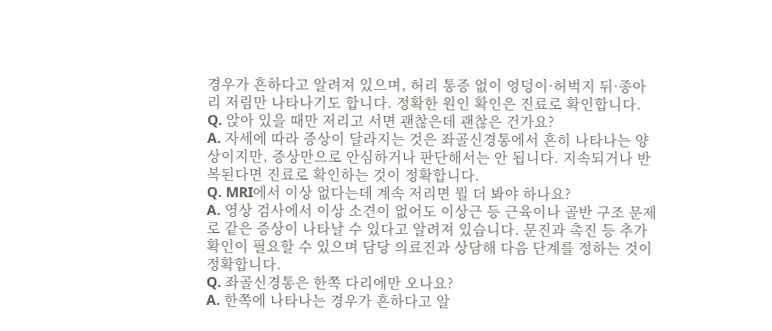경우가 흔하다고 알려져 있으며, 허리 통증 없이 엉덩이·허벅지 뒤·종아리 저림만 나타나기도 합니다. 정확한 원인 확인은 진료로 확인합니다.
Q. 앉아 있을 때만 저리고 서면 괜찮은데 괜찮은 건가요?
A. 자세에 따라 증상이 달라지는 것은 좌골신경통에서 흔히 나타나는 양상이지만, 증상만으로 안심하거나 판단해서는 안 됩니다. 지속되거나 반복된다면 진료로 확인하는 것이 정확합니다.
Q. MRI에서 이상 없다는데 계속 저리면 뭘 더 봐야 하나요?
A. 영상 검사에서 이상 소견이 없어도 이상근 등 근육이나 골반 구조 문제로 같은 증상이 나타날 수 있다고 알려져 있습니다. 문진과 촉진 등 추가 확인이 필요할 수 있으며 담당 의료진과 상담해 다음 단계를 정하는 것이 정확합니다.
Q. 좌골신경통은 한쪽 다리에만 오나요?
A. 한쪽에 나타나는 경우가 흔하다고 알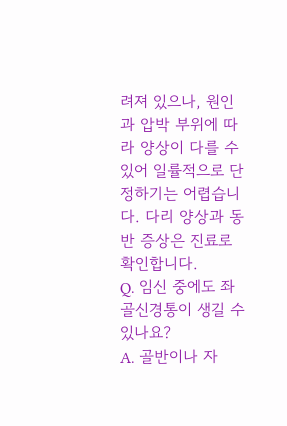려져 있으나, 원인과 압박 부위에 따라 양상이 다를 수 있어 일률적으로 단정하기는 어렵습니다. 다리 양상과 동반 증상은 진료로 확인합니다.
Q. 임신 중에도 좌골신경통이 생길 수 있나요?
A. 골반이나 자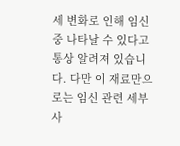세 변화로 인해 임신 중 나타날 수 있다고 통상 알려져 있습니다. 다만 이 재료만으로는 임신 관련 세부 사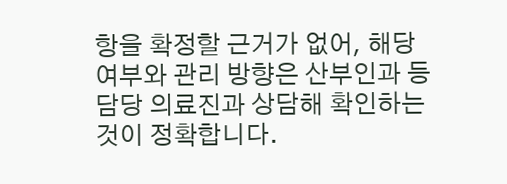항을 확정할 근거가 없어, 해당 여부와 관리 방향은 산부인과 등 담당 의료진과 상담해 확인하는 것이 정확합니다.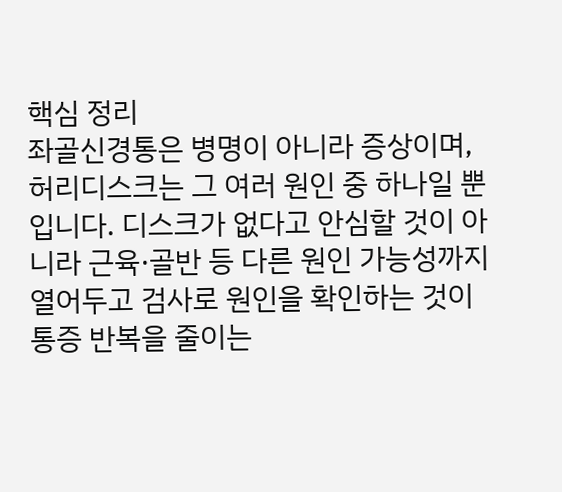핵심 정리
좌골신경통은 병명이 아니라 증상이며, 허리디스크는 그 여러 원인 중 하나일 뿐입니다. 디스크가 없다고 안심할 것이 아니라 근육·골반 등 다른 원인 가능성까지 열어두고 검사로 원인을 확인하는 것이 통증 반복을 줄이는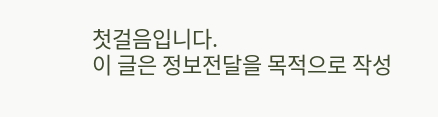첫걸음입니다.
이 글은 정보전달을 목적으로 작성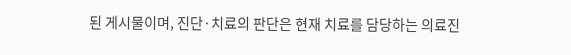된 게시물이며, 진단·치료의 판단은 현재 치료를 담당하는 의료진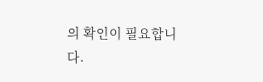의 확인이 필요합니다.